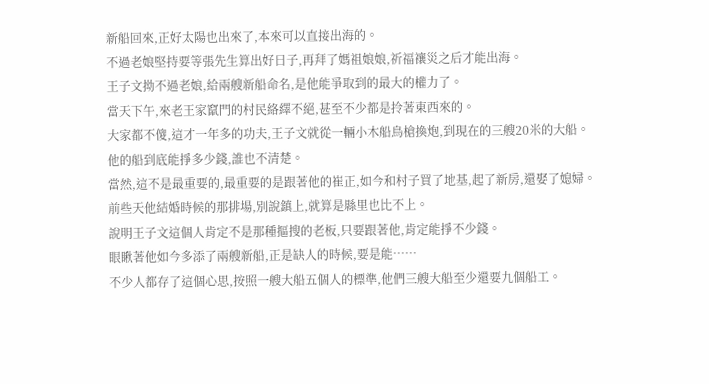新船回來,正好太陽也出來了,本來可以直接出海的。
不過老娘堅持要等張先生算出好日子,再拜了媽祖娘娘,祈福禳災之后才能出海。
王子文拗不過老娘,給兩艘新船命名,是他能爭取到的最大的權力了。
當天下午,來老王家竄門的村民絡繹不絕,甚至不少都是拎著東西來的。
大家都不傻,這才一年多的功夫,王子文就從一輛小木船鳥槍換炮,到現在的三艘20米的大船。
他的船到底能掙多少錢,誰也不清楚。
當然,這不是最重要的,最重要的是跟著他的崔正,如今和村子買了地基,起了新房,還娶了媳婦。
前些天他結婚時候的那排場,別說鎮上,就算是縣里也比不上。
說明王子文這個人肯定不是那種摳搜的老板,只要跟著他,肯定能掙不少錢。
眼瞅著他如今多添了兩艘新船,正是缺人的時候,要是能……
不少人都存了這個心思,按照一艘大船五個人的標準,他們三艘大船至少還要九個船工。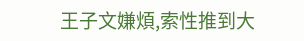王子文嫌煩,索性推到大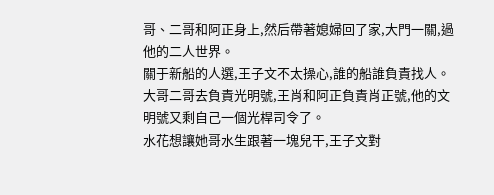哥、二哥和阿正身上,然后帶著媳婦回了家,大門一關,過他的二人世界。
關于新船的人選,王子文不太操心,誰的船誰負責找人。
大哥二哥去負責光明號,王肖和阿正負責肖正號,他的文明號又剩自己一個光桿司令了。
水花想讓她哥水生跟著一塊兒干,王子文對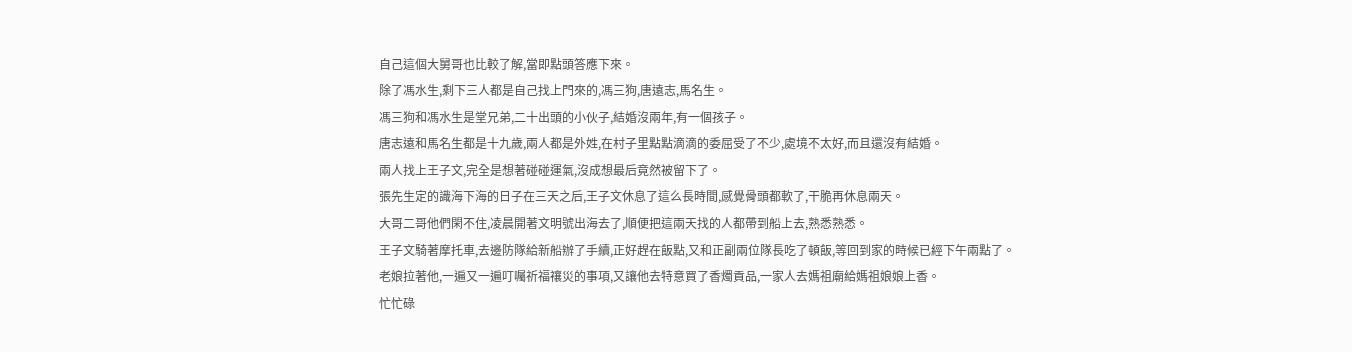自己這個大舅哥也比較了解,當即點頭答應下來。
除了馮水生,剩下三人都是自己找上門來的,馮三狗,唐遠志,馬名生。
馮三狗和馮水生是堂兄弟,二十出頭的小伙子,結婚沒兩年,有一個孩子。
唐志遠和馬名生都是十九歲,兩人都是外姓,在村子里點點滴滴的委屈受了不少,處境不太好,而且還沒有結婚。
兩人找上王子文,完全是想著碰碰運氣,沒成想最后竟然被留下了。
張先生定的識海下海的日子在三天之后,王子文休息了這么長時間,感覺骨頭都軟了,干脆再休息兩天。
大哥二哥他們閑不住,凌晨開著文明號出海去了,順便把這兩天找的人都帶到船上去,熟悉熟悉。
王子文騎著摩托車,去邊防隊給新船辦了手續,正好趕在飯點,又和正副兩位隊長吃了頓飯,等回到家的時候已經下午兩點了。
老娘拉著他,一遍又一遍叮囑祈福禳災的事項,又讓他去特意買了香燭貢品,一家人去媽祖廟給媽祖娘娘上香。
忙忙碌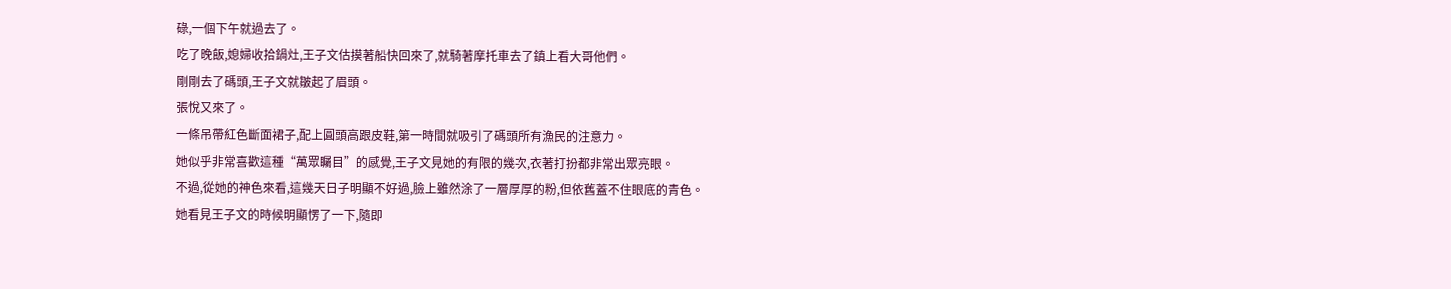碌,一個下午就過去了。
吃了晚飯,媳婦收拾鍋灶,王子文估摸著船快回來了,就騎著摩托車去了鎮上看大哥他們。
剛剛去了碼頭,王子文就皺起了眉頭。
張悅又來了。
一條吊帶紅色斷面裙子,配上圓頭高跟皮鞋,第一時間就吸引了碼頭所有漁民的注意力。
她似乎非常喜歡這種“萬眾矚目”的感覺,王子文見她的有限的幾次,衣著打扮都非常出眾亮眼。
不過,從她的神色來看,這幾天日子明顯不好過,臉上雖然涂了一層厚厚的粉,但依舊蓋不住眼底的青色。
她看見王子文的時候明顯愣了一下,隨即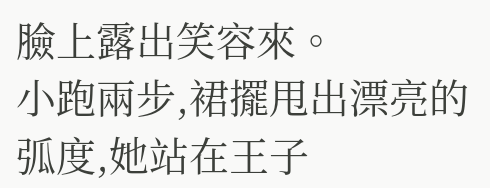臉上露出笑容來。
小跑兩步,裙擺甩出漂亮的弧度,她站在王子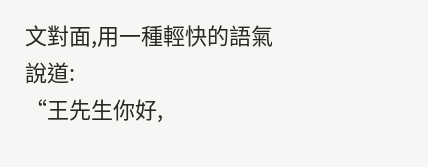文對面,用一種輕快的語氣說道:
“王先生你好,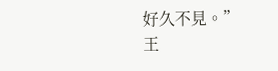好久不見。”
王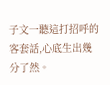子文一聽這打招呼的客套話,心底生出幾分了然。